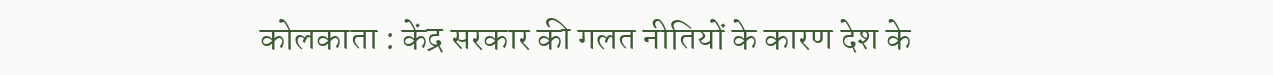कोलकाता : केंद्र सरकार की गलत नीतियों के कारण देश के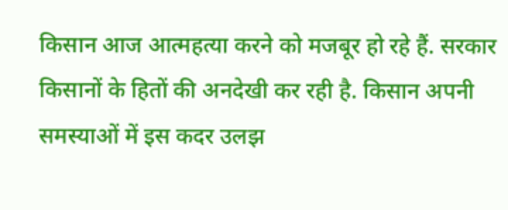किसान आज आत्महत्या करने को मजबूर हो रहे हैं. सरकार किसानों के हितों की अनदेखी कर रही है. किसान अपनी समस्याओं में इस कदर उलझ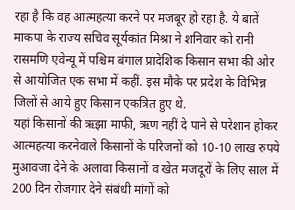रहा है कि वह आत्महत्या करने पर मजबूर हो रहा है. ये बातें माकपा के राज्य सचिव सूर्यकांत मिश्रा ने शनिवार को रानी रासमणि एवेन्यू में पश्चिम बंगाल प्रादेशिक किसान सभा की ओर से आयोजित एक सभा में कहीं. इस मौके पर प्रदेश के विभिन्न जिलों से आये हुए किसान एकत्रित हुए थे.
यहां किसानों की ऋझा माफी, ऋण नहीं दे पाने से परेशान होकर आत्महत्या करनेवाले किसानों के परिजनों को 10-10 लाख रुपये मुआवजा देने के अलावा किसानों व खेत मजदूरों के लिए साल में 200 दिन रोजगार देने संबंधी मांगों को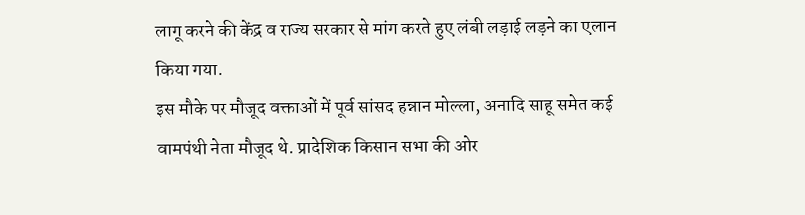लागू करने की केंद्र व राज्य सरकार से मांग करते हुए लंबी लड़ाई लड़ने का एलान किया गया.
इस मौके पर मौजूद वक्ताओं में पूर्व सांसद हन्नान मोल्ला, अनादि साहू समेत कई वामपंथी नेता मौजूद थे. प्रादेशिक किसान सभा की ओर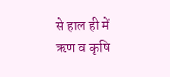से हाल ही में ऋण व कृषि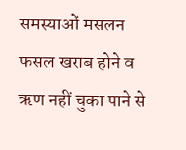समस्याओं मसलन फसल खराब होने व ऋण नहीं चुका पाने से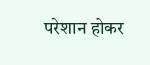परेशान होकर